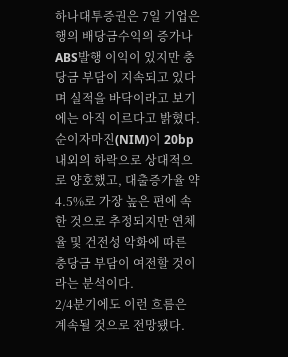하나대투증권은 7일 기업은행의 배당금수익의 증가나 ABS발행 이익이 있지만 충당금 부담이 지속되고 있다며 실적을 바닥이라고 보기에는 아직 이르다고 밝혔다.
순이자마진(NIM)이 20bp내외의 하락으로 상대적으로 양호했고, 대출증가율 약 4.5%로 가장 높은 편에 속한 것으로 추정되지만 연체율 및 건전성 악화에 따른 충당금 부담이 여전할 것이라는 분석이다.
2/4분기에도 이런 흐름은 계속될 것으로 전망됐다.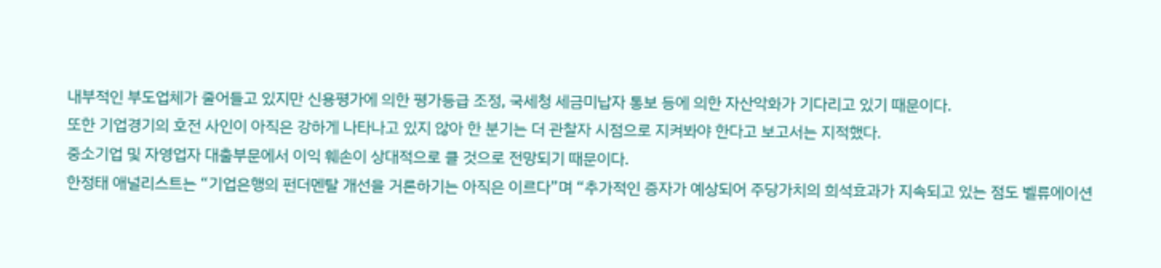내부적인 부도업체가 줄어들고 있지만 신용평가에 의한 평가등급 조정, 국세청 세금미납자 통보 등에 의한 자산악화가 기다리고 있기 때문이다.
또한 기업경기의 호전 사인이 아직은 강하게 나타나고 있지 않아 한 분기는 더 관찰자 시점으로 지켜봐야 한다고 보고서는 지적했다.
중소기업 및 자영업자 대출부문에서 이익 훼손이 상대적으로 클 것으로 전망되기 때문이다.
한정태 애널리스트는 “기업은행의 펀더멘탈 개선을 거론하기는 아직은 이르다”며 “추가적인 증자가 예상되어 주당가치의 희석효과가 지속되고 있는 점도 벨류에이션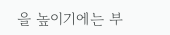을 높이기에는 부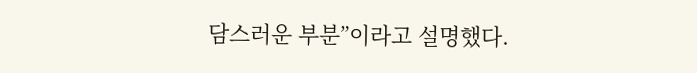담스러운 부분”이라고 설명했다.